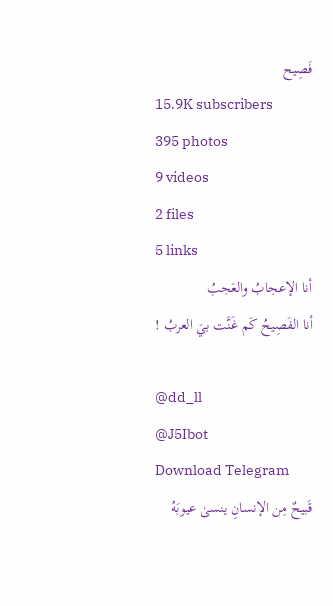فَصِيح
15.9K subscribers
395 photos
9 videos
2 files
5 links
أنا الإعجابُ والعَجبُ
أنا الفَصِيحُ كَم غَنَّت بيَ العربُ !

@dd_ll
@J5Ibot
Download Telegram
قَبيحٌ مِن الإنسانِ ينسىٰ عيوبَهُ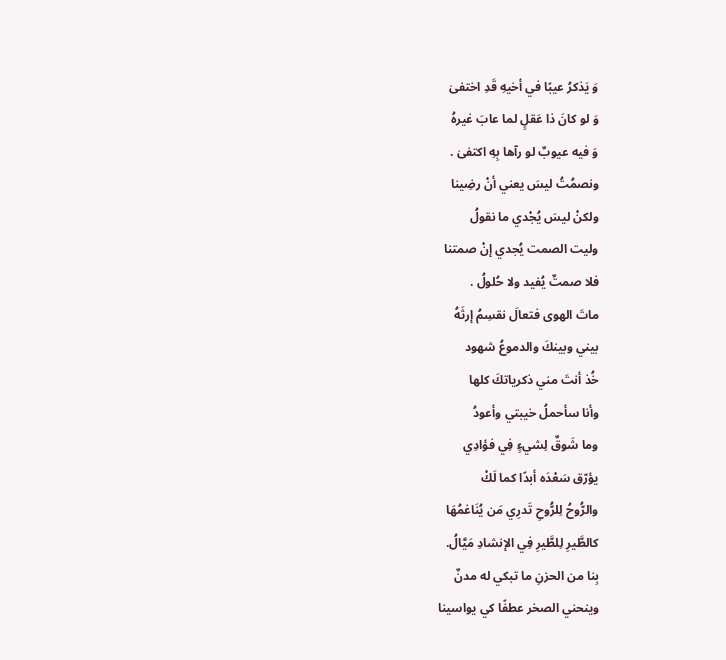وَ يَذكرُ عيبًا في أخيهِ قَدِ اختفىٰ
وَ لو كانَ ذا عَقلٍ لما عابَ غيرهُ
وَ فيه عيوبٌ لو رآها بِهِ اكتفىٰ .
ونصمُتُ ليسَ يعني أنْ رضِينا
ولكنْ ليسَ يُجْدي ما نقولُ
وليت الصمت يُجدي إنْ صمتنا
فلا صمتٌ يُفيد ولا حُلولُ .
ماتَ الهوى فتعالَ نقسِمُ إرثَهُ
بيني وبينكَ والدموعُ شهود
خُذ أنتَ مني ذكرياتكَ كلها
وأنا سأحملُ خيبتي وأعودُ
وما شَوقٌ لِشيءٍ فِي فؤادِي
يؤرّق سَعْدَه أبدًا كما لَكْ
والرُّوحُ لِلرُّوحِ تَدرِي مَن يُنَاغمُهَا
كالطَّيرِ لِلطَّيرِ فِي الإنشادِ مَيَّالُ.
بِنا من الحزنِ ما تبكي له مدنٌ
وينحني الصخر عطفًا كي يواسينا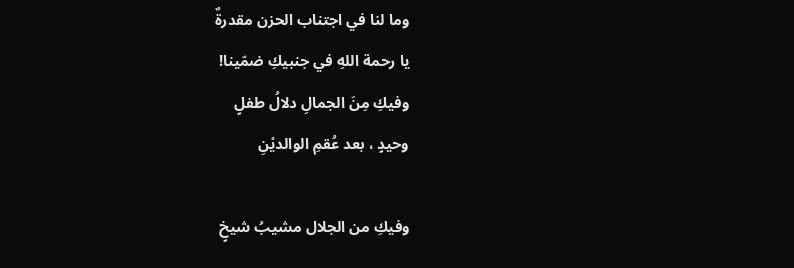وما لنا في اجتناب الحزن مقدرةٌ
يا رحمة اللهِ في جنبيكِ ضمّينا!
وفيكِ مِنَ الجمالِ دلالُ طفلٍ
وحيدٍ ، بعد عُقمِ الوالديْنِ

وفيكِ من الجلال مشيبُ شيخٍ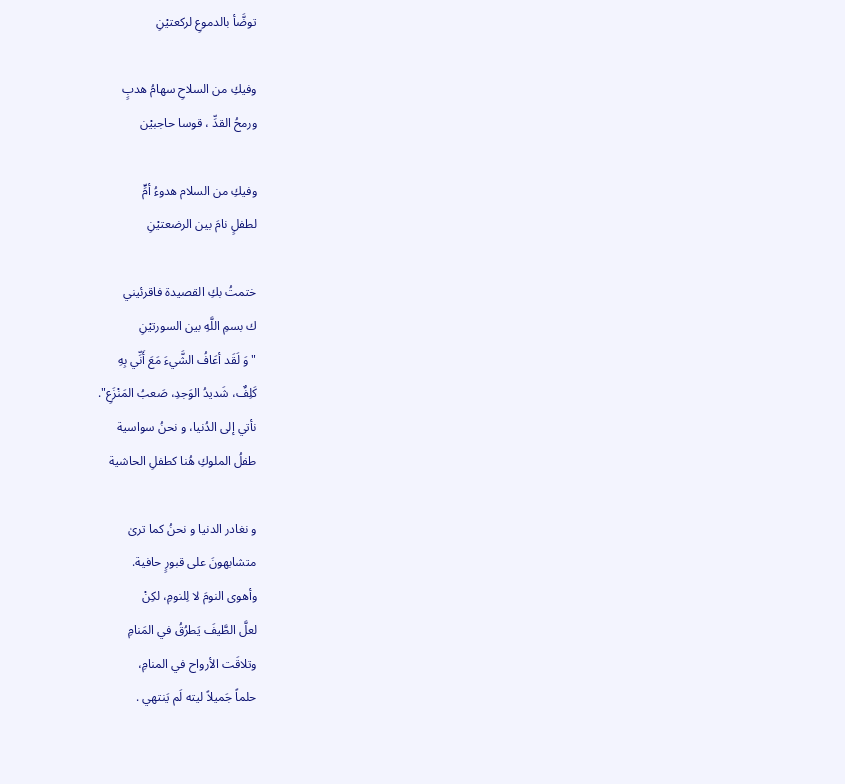توضَّأ بالدموعِ لركعتيْنِ

وفيكِ من السلاحِ سهامُ هدبٍ
ورمحُ القدِّ ، قوسا حاجبيْن

وفيكِ من السلام هدوءُ أمٍّ
لطفلٍ نامَ بين الرضعتيْنِ

ختمتُ بكِ القصيدة فاقرئيني
ك بسمِ اللَّهِ بين السورتيْنِ
"وَ لَقَد أعَافُ الشَّيءَ مَعَ أَنِّي بِهِ
كَلِفٌ، شَديدُ الوَجدِ، صَعبُ المَنْزَعِ".
نأتي إلى الدُنيا، و نحنُ سواسية
طفلُ الملوكِ هُنا كطفلِ الحاشية

و نغادر الدنيا و نحنُ كما ترىٰ
متشابهونَ على قبورٍ حافية.
وأهوى النومَ لا لِلنومِ، لكِنْ
لعلَّ الطَّيفَ يَطرُقُ في المَنامِ
وتلاقَت الأرواح في المنامِ،
حلماً جَميلاً ليته لَم يَنتهي .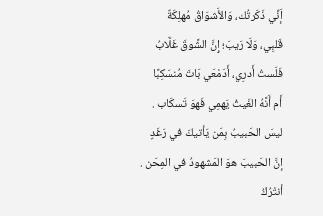إَنِّي ذَكَرتُك، وَالأَشوَاقُ مُهلِكَةٌ
قَلبِي، وَلَا رَيبَ؛ إِنَّ الشَّوقَ غَلَّابُ
فَلَستُ أَدرِي، أَدَمْعَي بَاتَ مُنسَكِبًا
أَم أَنَّهُ الغَيثُ يَهمِي فَهوَ تَسكَاب .
ليسَ الحَبيبُ بِمَن يَأتيكَ في رَغَدٍ
إنَّ الحَبيبَ هوَ المَشهودُ في المِحَن .
أنتْرُكُ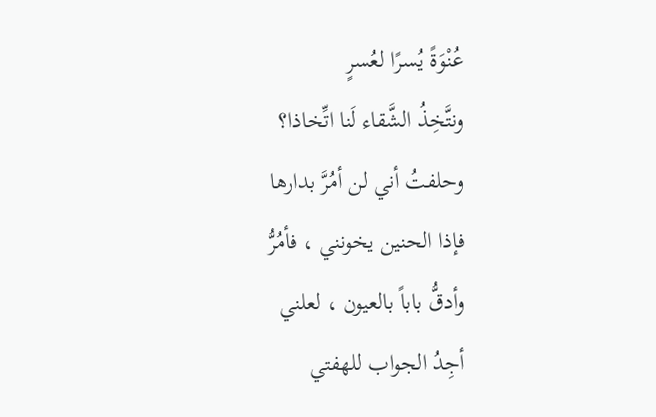عُنْوَةً يُسرًا لعُسرٍ
ونتَّخِذُ الشَّقاء لَنا اتِّخاذا؟
وحلفتُ أني لن أمُرَّ بدارها
فإذا الحنين يخونني ، فأمُرُّ
وأدقُّ باباً بالعيون ، لعلني
أجِدُ الجواب للهفتي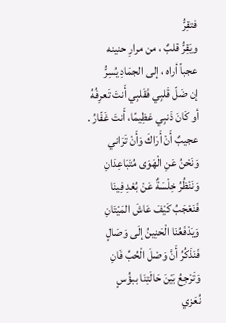فتقِرُّ
ويَقِرُّ قلبٌ ، من مرارِ حنينه
عجباً أراه ، إلى الجمَادِ يُسِرُّ
إن ضَلّ قَلبِي فَقَلبِي أَنتَ تَعرِفُهُ
أو كَانَ ذَنبِي عَظِيمًا، أَنتَ غَفّارُ .
عجيبٌ أَنْ أَرَاكَ وَأَنْ تَرَاني
وَنَحْنُ عَنِ الْهَوَى مُتَبَاعِدَانِ
وَنَنْظُرُ خِلْسَةٌ عَنْ بُعْدِ فِينَا
فَنَعْجَبُ كَيْفَ عَاشَ المَيْتَانِ
وَيَدْفَعُنَا الْحَنِينُ إلَى وَصَالٍ
فَنَذَكُرُ أَنَّ وَصْلَ الْحُبِّ فَانِ
وَتَرْجِعُ بَيْنَ حَالَتِنَا ببؤُسٍ
نُعَزي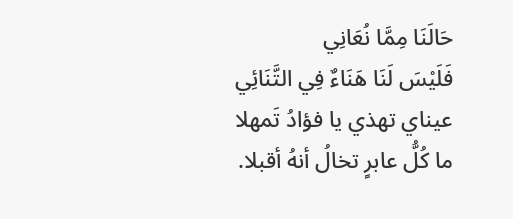حَالَنَا مِمَّا نُعَانِي
فَلَيْسَ لَنَا هَنَاءٌ فِي التَّنَائِي
عيناي تهذي يا فؤادُ تَمهلا
ما كُلُّ عابرٍ تخالُ أنهُ أقبلا.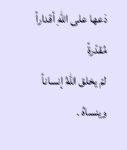دَعها على اللهِ أقداراً مُقدّرةً
لمّ يخلق اللهُ إنساناً وينساهُ .